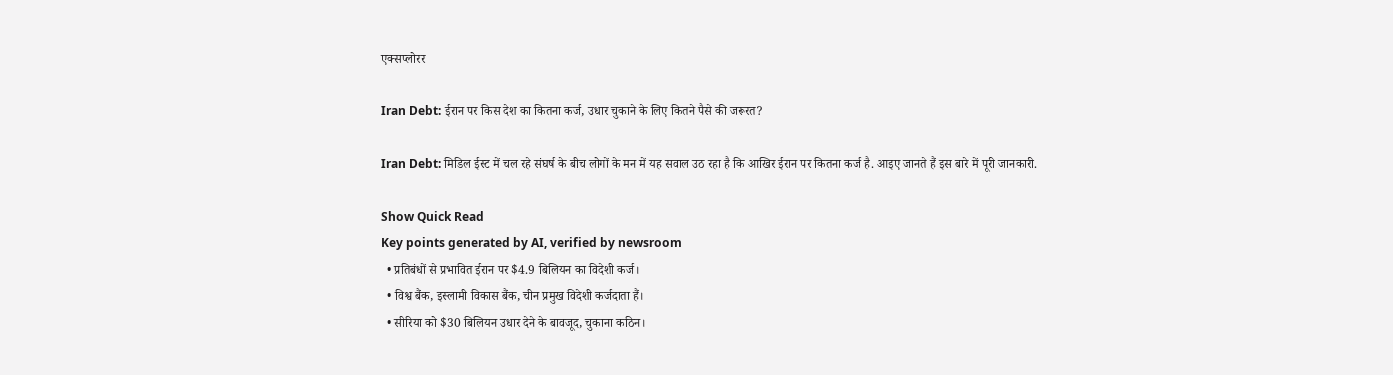एक्सप्लोरर

Iran Debt: ईरान पर किस देश का कितना कर्ज, उधार चुकाने के लिए कितने पैसे की जरूरत?

Iran Debt: मिडिल ईस्ट में चल रहे संघर्ष के बीच लोगों के मन में यह सवाल उठ रहा है कि आखिर ईरान पर कितना कर्ज है. आइए जानते हैं इस बारे में पूरी जानकारी.

Show Quick Read
Key points generated by AI, verified by newsroom
  • प्रतिबंधों से प्रभावित ईरान पर $4.9 बिलियन का विदेशी कर्ज।
  • विश्व बैंक, इस्लामी विकास बैंक, चीन प्रमुख विदेशी कर्जदाता हैं।
  • सीरिया को $30 बिलियन उधार देने के बावजूद, चुकाना कठिन।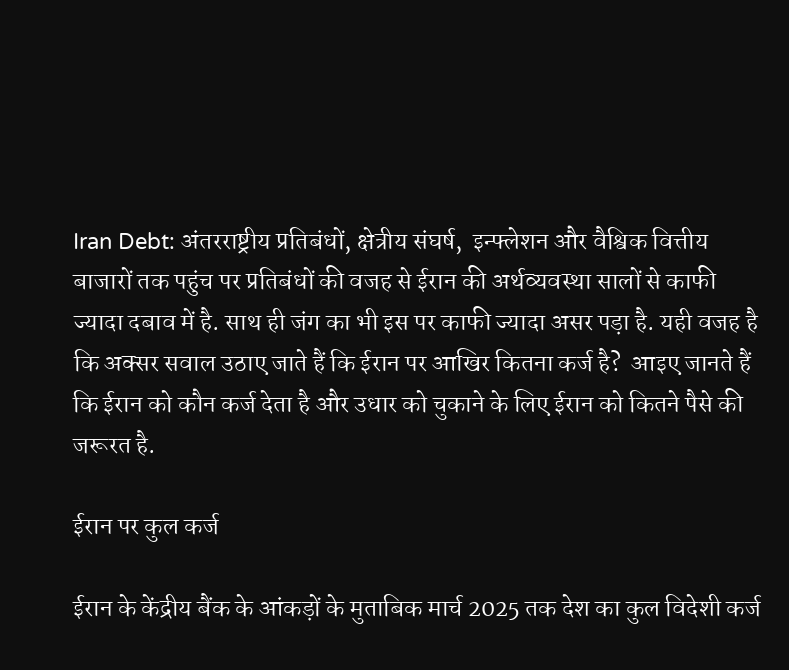Iran Debt: अंतरराष्ट्रीय प्रतिबंधों, क्षेत्रीय संघर्ष,  इन्फ्लेशन और वैश्विक वित्तीय बाजारों तक पहुंच पर प्रतिबंधों की वजह से ईरान की अर्थव्यवस्था सालों से काफी ज्यादा दबाव में है. साथ ही जंग का भी इस पर काफी ज्यादा असर पड़ा है. यही वजह है कि अक्सर सवाल उठाए जाते हैं कि ईरान पर आखिर कितना कर्ज है?  आइए जानते हैं कि ईरान को कौन कर्ज देता है और उधार को चुकाने के लिए ईरान को कितने पैसे की जरूरत है.

ईरान पर कुल कर्ज

ईरान के केंद्रीय बैंक के आंकड़ों के मुताबिक मार्च 2025 तक देश का कुल विदेशी कर्ज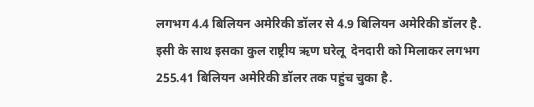लगभग 4.4 बिलियन अमेरिकी डॉलर से 4.9 बिलियन अमेरिकी डॉलर है. इसी के साथ इसका कुल राष्ट्रीय ऋण घरेलू  देनदारी को मिलाकर लगभग 255.41 बिलियन अमेरिकी डॉलर तक पहुंच चुका है.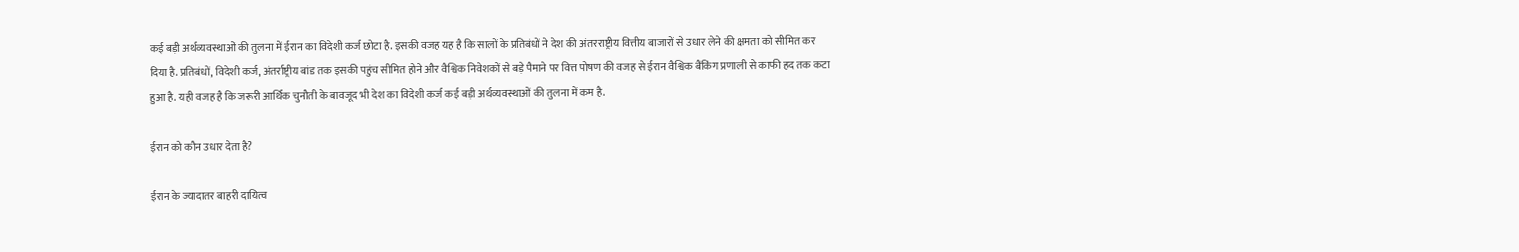कई बड़ी अर्थव्यवस्थाओं की तुलना में ईरान का विदेशी कर्ज छोटा है. इसकी वजह यह है कि सालों के प्रतिबंधों ने देश की अंतरराष्ट्रीय वित्तीय बाजारों से उधार लेने की क्षमता को सीमित कर दिया है. प्रतिबंधों, विदेशी कर्ज, अंतर्राष्ट्रीय बांड तक इसकी पहुंच सीमित होने और वैश्विक निवेशकों से बड़े पैमाने पर वित्त पोषण की वजह से ईरान वैश्विक बैंकिंग प्रणाली से काफी हद तक कटा हुआ है. यही वजह है कि जरूरी आर्थिक चुनौती के बावजूद भी देश का विदेशी कर्ज कई बड़ी अर्थव्यवस्थाओं की तुलना में कम है.

ईरान को कौन उधार देता है?

ईरान के ज्यादातर बाहरी दायित्व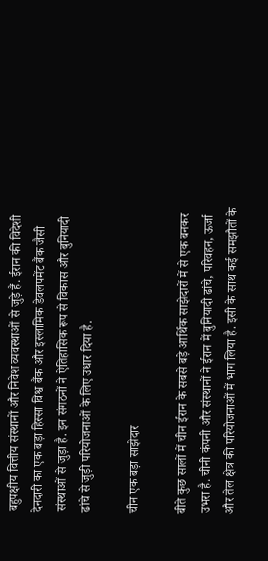बहुपक्षीय वित्तीय संस्थानों और निवेश व्यवस्थाओं से जुड़े हैं. ईरान की विदेशी देनदारी का एक बड़ा हिस्सा विश्व बैंक और इस्लामिक डेवलपमेंट बैंक जैसी संस्थाओं से जुड़ा है. इन संगठनों ने ऐतिहासिक रूप से विकास और बुनियादी ढांचे से जुड़ी परियोजनाओं के लिए उधार दिया है.

चीन एक बड़ा साझेदार

बीते कुछ सालों में चीन ईरान के सबसे बड़े आर्थिक साझेदारों में से एक बनकर उभरा है. चीनी कंपनी और संस्थानों ने ईरान में बुनियादी ढांचे, परिवहन, ऊर्जा और तेल क्षेत्र की परियोजनाओं में भाग लिया है. इसी के साथ कई समझौतों के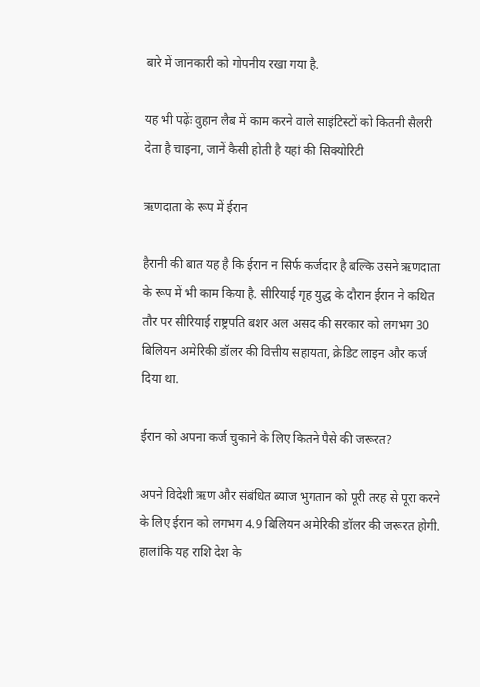बारे में जानकारी को गोपनीय रखा गया है.

यह भी पढ़ेंः वुहान लैब में काम करने वाले साइंटिस्टों को कितनी सैलरी देता है चाइना, जानें कैसी होती है यहां की सिक्योरिटी

ऋणदाता के रूप में ईरान

हैरानी की बात यह है कि ईरान न सिर्फ कर्जदार है बल्कि उसने ऋणदाता के रूप में भी काम किया है. सीरियाई गृह युद्ध के दौरान ईरान ने कथित तौर पर सीरियाई राष्ट्रपति बशर अल असद की सरकार को लगभग 30 बिलियन अमेरिकी डॉलर की वित्तीय सहायता, क्रेडिट लाइन और कर्ज दिया था.

ईरान को अपना कर्ज चुकाने के लिए कितने पैसे की जरूरत?

अपने विदेशी ऋण और संबंधित ब्याज भुगतान को पूरी तरह से पूरा करने के लिए ईरान को लगभग 4.9 बिलियन अमेरिकी डॉलर की जरूरत होगी. हालांकि यह राशि देश के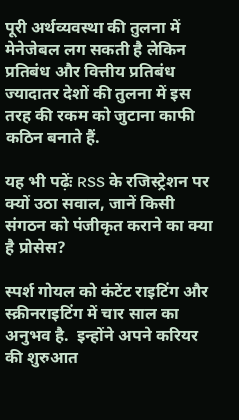पूरी अर्थव्यवस्था की तुलना में मेनेजेबल लग सकती है लेकिन प्रतिबंध और वित्तीय प्रतिबंध ज्यादातर देशों की तुलना में इस तरह की रकम को जुटाना काफी कठिन बनाते हैं.

यह भी पढ़ेंः RSS के रजिस्ट्रेशन पर क्यों उठा सवाल, जानें किसी संगठन को पंजीकृत कराने का क्या है प्रोसेस?

स्पर्श गोयल को कंटेंट राइटिंग और स्क्रीनराइटिंग में चार साल का अनुभव है.  इन्होंने अपने करियर की शुरुआत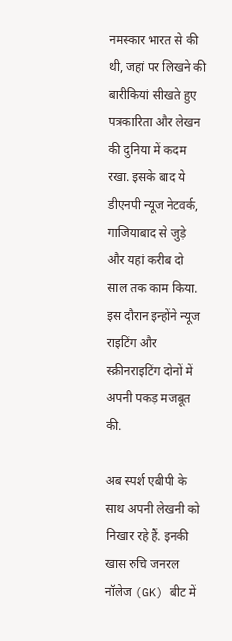नमस्कार भारत से की थी, जहां पर लिखने की बारीकियां सीखते हुए पत्रकारिता और लेखन की दुनिया में कदम रखा. इसके बाद ये डीएनपी न्यूज नेटवर्क, गाजियाबाद से जुड़े और यहां करीब दो साल तक काम किया.  इस दौरान इन्होंने न्यूज राइटिंग और स्क्रीनराइटिंग दोनों में अपनी पकड़ मजबूत की.

अब स्पर्श एबीपी के साथ अपनी लेखनी को निखार रहे हैं. इनकी खास रुचि जनरल नॉलेज (GK) बीट में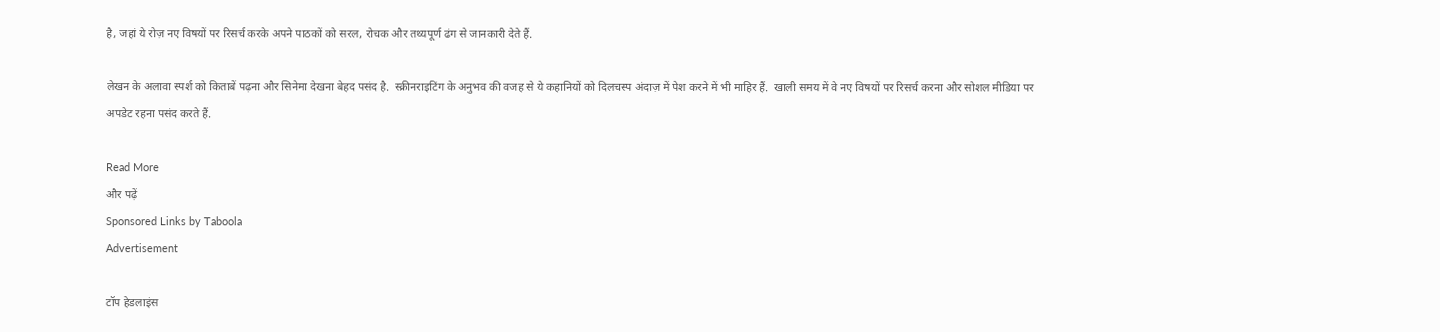है, जहां ये रोज़ नए विषयों पर रिसर्च करके अपने पाठकों को सरल, रोचक और तथ्यपूर्ण ढंग से जानकारी देते हैं.

लेखन के अलावा स्पर्श को किताबें पढ़ना और सिनेमा देखना बेहद पसंद है.  स्क्रीनराइटिंग के अनुभव की वजह से ये कहानियों को दिलचस्प अंदाज़ में पेश करने में भी माहिर हैं.  खाली समय में वे नए विषयों पर रिसर्च करना और सोशल मीडिया पर अपडेट रहना पसंद करते हैं.

Read More
और पढ़ें
Sponsored Links by Taboola
Advertisement

टॉप हेडलाइंस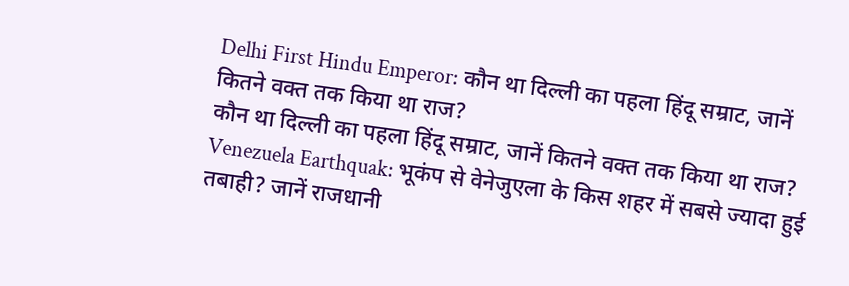Delhi First Hindu Emperor: कौन था दिल्ली का पहला हिंदू सम्राट, जानें कितने वक्त तक किया था राज?
कौन था दिल्ली का पहला हिंदू सम्राट, जानें कितने वक्त तक किया था राज?
Venezuela Earthquak: भूकंप से वेनेजुएला के किस शहर में सबसे ज्यादा हुई तबाही? जानें राजधानी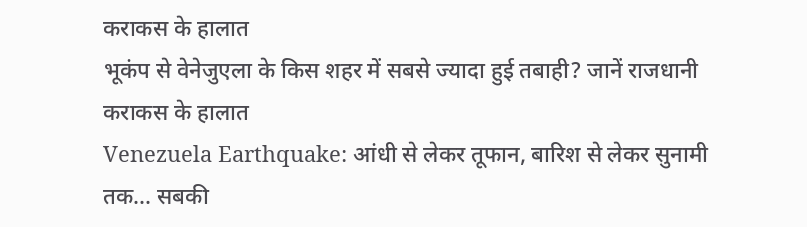कराकस के हालात
भूकंप से वेनेजुएला के किस शहर में सबसे ज्यादा हुई तबाही? जानें राजधानी कराकस के हालात
Venezuela Earthquake: आंधी से लेकर तूफान, बारिश से लेकर सुनामी तक... सबकी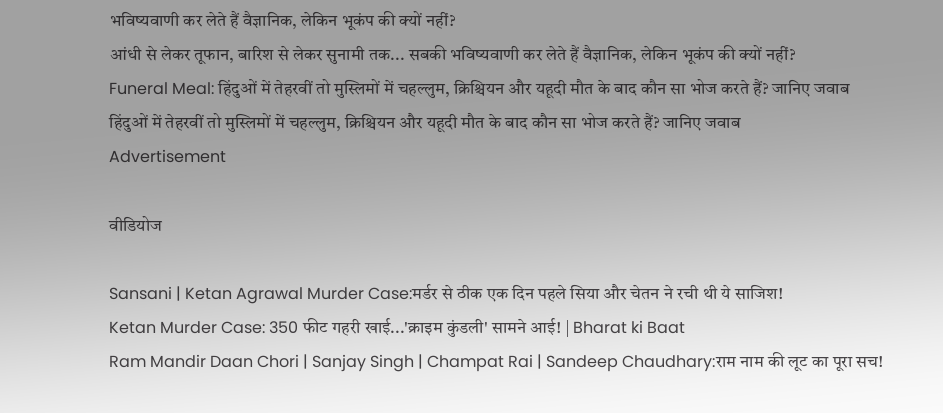भविष्यवाणी कर लेते हैं वैज्ञानिक, लेकिन भूकंप की क्यों नहीं?
आंधी से लेकर तूफान, बारिश से लेकर सुनामी तक... सबकी भविष्यवाणी कर लेते हैं वैज्ञानिक, लेकिन भूकंप की क्यों नहीं?
Funeral Meal: हिंदुओं में तेहरवीं तो मुस्लिमों में चहल्लुम, क्रिश्चियन और यहूदी मौत के बाद कौन सा भोज करते हैं? जानिए जवाब
हिंदुओं में तेहरवीं तो मुस्लिमों में चहल्लुम, क्रिश्चियन और यहूदी मौत के बाद कौन सा भोज करते हैं? जानिए जवाब
Advertisement

वीडियोज

Sansani | Ketan Agrawal Murder Case:मर्डर से ठीक एक दिन पहले सिया और चेतन ने रची थी ये साजिश!
Ketan Murder Case: 350 फीट गहरी खाई...'क्राइम कुंडली' सामने आई! | Bharat ki Baat
Ram Mandir Daan Chori | Sanjay Singh | Champat Rai | Sandeep Chaudhary:राम नाम की लूट का पूरा सच!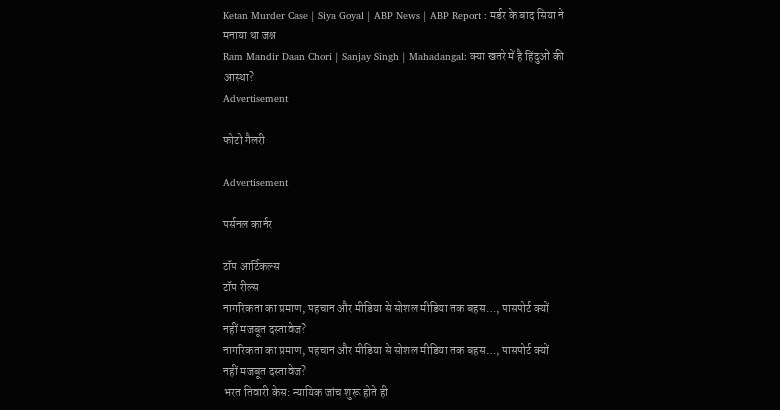Ketan Murder Case | Siya Goyal | ABP News | ABP Report : मर्डर के बाद सिया ने मनाया था जश्न
Ram Mandir Daan Chori | Sanjay Singh | Mahadangal: क्या खतरे में है हिंदुओं की आस्था?
Advertisement

फोटो गैलरी

Advertisement

पर्सनल कार्नर

टॉप आर्टिकल्स
टॉप रील्स
नागरिकता का प्रमाण, पहचान और मीडिया से सोशल मीडिया तक बहस…, पासपोर्ट क्यों नहीं मजबूत दस्तावेज?
नागरिकता का प्रमाण, पहचान और मीडिया से सोशल मीडिया तक बहस…, पासपोर्ट क्यों नहीं मजबूत दस्तावेज?
भरत तिवारी केस: न्यायिक जांच शुरू होते ही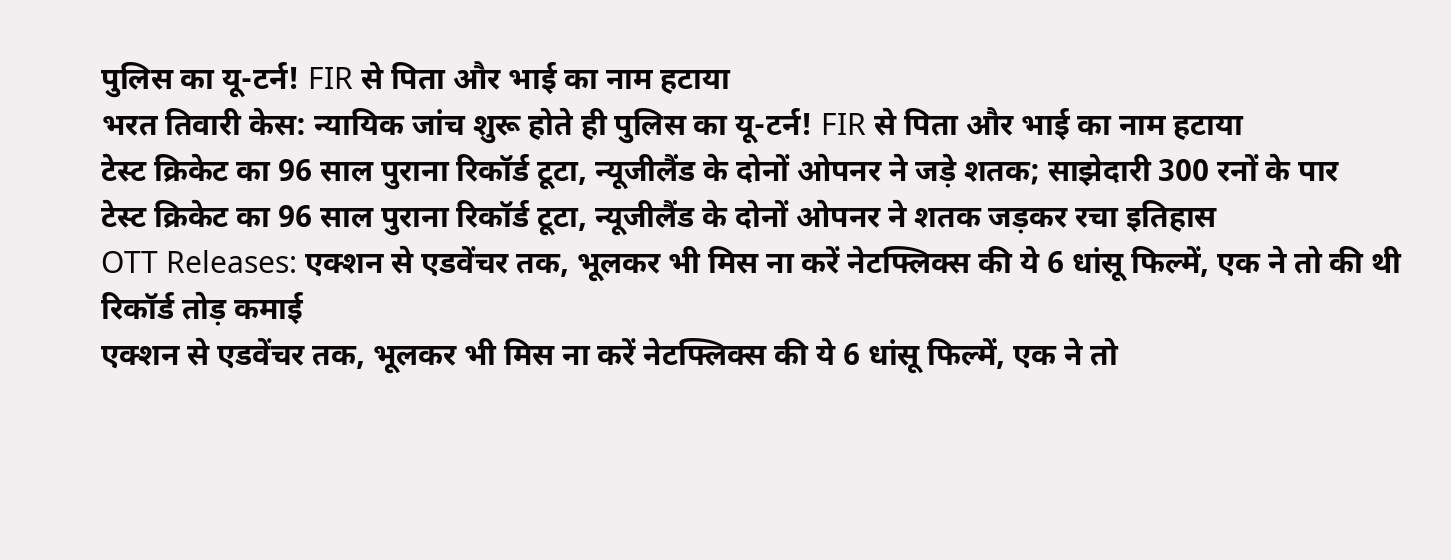पुलिस का यू-टर्न! FIR से पिता और भाई का नाम हटाया
भरत तिवारी केस: न्यायिक जांच शुरू होते ही पुलिस का यू-टर्न! FIR से पिता और भाई का नाम हटाया
टेस्ट क्रिकेट का 96 साल पुराना रिकॉर्ड टूटा, न्यूजीलैंड के दोनों ओपनर ने जड़े शतक; साझेदारी 300 रनों के पार
टेस्ट क्रिकेट का 96 साल पुराना रिकॉर्ड टूटा, न्यूजीलैंड के दोनों ओपनर ने शतक जड़कर रचा इतिहास
OTT Releases: एक्शन से एडवेंचर तक, भूलकर भी मिस ना करें नेटफ्लिक्स की ये 6 धांसू फिल्में, एक ने तो की थी रिकॉर्ड तोड़ कमाई
एक्शन से एडवेंचर तक, भूलकर भी मिस ना करें नेटफ्लिक्स की ये 6 धांसू फिल्में, एक ने तो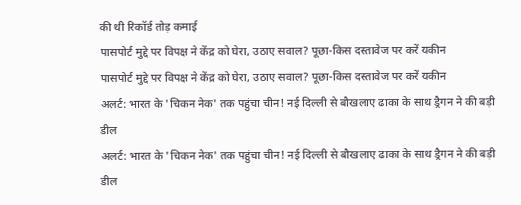की थी रिकॉर्ड तोड़ कमाई
पासपोर्ट मुद्दे पर विपक्ष ने केंद्र को घेरा, उठाए सवाल? पूछा-किस दस्तावेज पर करें यकीन
पासपोर्ट मुद्दे पर विपक्ष ने केंद्र को घेरा, उठाए सवाल? पूछा-किस दस्तावेज पर करें यकीन
अलर्ट: भारत के 'चिकन नेक' तक पहुंचा चीन! नई दिल्ली से बौखलाए ढाका के साथ ड्रैगन ने की बड़ी डील
अलर्ट: भारत के 'चिकन नेक' तक पहुंचा चीन! नई दिल्ली से बौखलाए ढाका के साथ ड्रैगन ने की बड़ी डील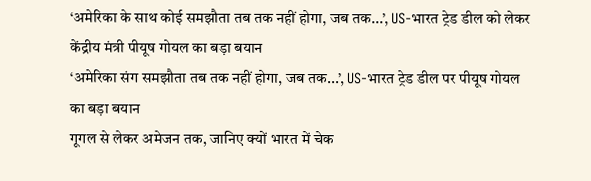‘अमेरिका के साथ कोई समझौता तब तक नहीं होगा, जब तक...’, US-भारत ट्रेड डील को लेकर केंद्रीय मंत्री पीयूष गोयल का बड़ा बयान
‘अमेरिका संग समझौता तब तक नहीं होगा, जब तक...’, US-भारत ट्रेड डील पर पीयूष गोयल का बड़ा बयान
गूगल से लेकर अमेजन तक, जानिए क्यों भारत में चेक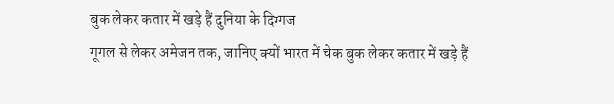बुक लेकर कतार में खड़े हैं दुनिया के दिग्गज
गूगल से लेकर अमेजन तक, जानिए क्यों भारत में चेक बुक लेकर कतार में खड़े हैं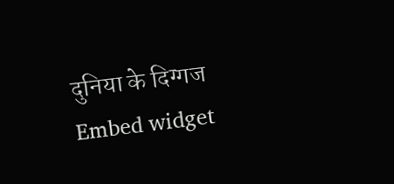दुनिया के दिग्गज
Embed widget